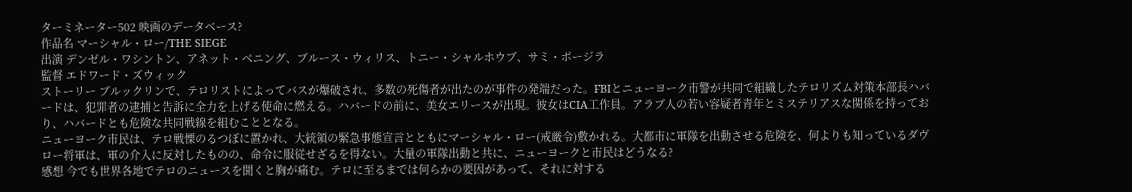ターミネーター502 映画のデータベース?
作品名 マーシャル・ロー/THE SIEGE
出演 デンゼル・ワシントン、アネット・ベニング、ブルース・ウィリス、トニー・シャルホウブ、サミ・ボージラ
監督 エドワード・ズウィック
ストーリー ブルックリンで、テロリストによってバスが爆破され、多数の死傷者が出たのが事件の発端だった。FBIとニューヨーク市警が共同で組織したテロリズム対策本部長ハバードは、犯罪者の逮捕と告訴に全力を上げる使命に燃える。ハバードの前に、美女エリースが出現。彼女はCIA工作員。アラブ人の若い容疑者青年とミステリアスな関係を持っており、ハバードとも危険な共同戦線を組むこととなる。
ニューヨーク市民は、テロ戦慄のるつぼに置かれ、大統領の緊急事態宣言とともにマーシャル・ロー(戒厳令)敷かれる。大都市に軍隊を出動させる危険を、何よりも知っているダヴロー将軍は、軍の介入に反対したものの、命令に服従せざるを得ない。大量の軍隊出動と共に、ニューヨークと市民はどうなる?
感想 今でも世界各地でテロのニュースを聞くと胸が痛む。テロに至るまでは何らかの要因があって、それに対する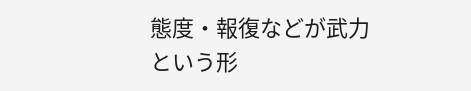態度・報復などが武力という形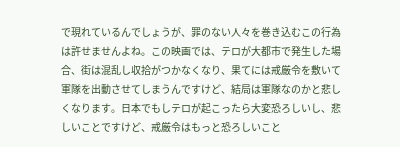で現れているんでしょうが、罪のない人々を巻き込むこの行為は許せませんよね。この映画では、テロが大都市で発生した場合、街は混乱し収拾がつかなくなり、果てには戒厳令を敷いて軍隊を出動させてしまうんですけど、結局は軍隊なのかと悲しくなります。日本でもしテロが起こったら大変恐ろしいし、悲しいことですけど、戒厳令はもっと恐ろしいこと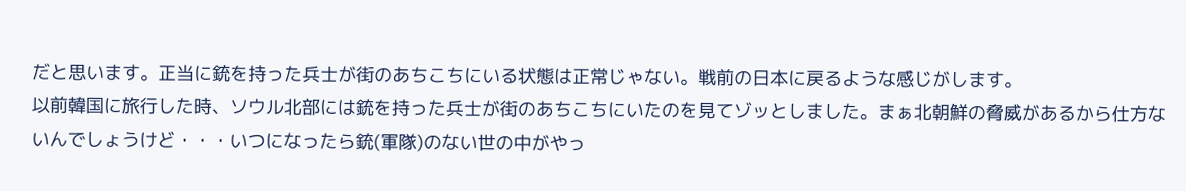だと思います。正当に銃を持った兵士が街のあちこちにいる状態は正常じゃない。戦前の日本に戻るような感じがします。
以前韓国に旅行した時、ソウル北部には銃を持った兵士が街のあちこちにいたのを見てゾッとしました。まぁ北朝鮮の脅威があるから仕方ないんでしょうけど・・・いつになったら銃(軍隊)のない世の中がやっ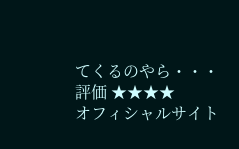てくるのやら・・・
評価 ★★★★
オフィシャルサイト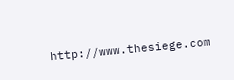http://www.thesiege.com